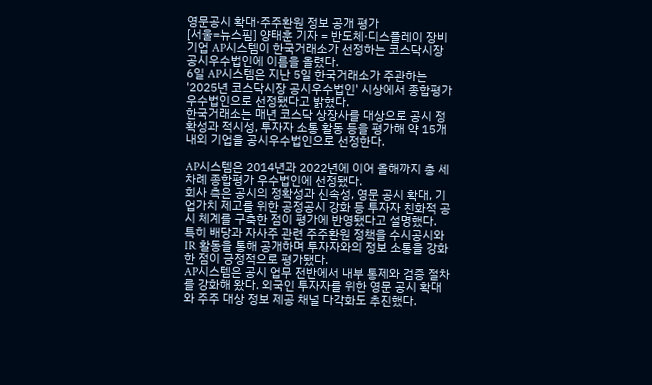영문공시 확대·주주환원 정보 공개 평가
[서울=뉴스핌] 양태훈 기자 = 반도체·디스플레이 장비 기업 AP시스템이 한국거래소가 선정하는 코스닥시장 공시우수법인에 이름을 올렸다.
6일 AP시스템은 지난 5일 한국거래소가 주관하는 '2025년 코스닥시장 공시우수법인' 시상에서 종합평가 우수법인으로 선정됐다고 밝혔다.
한국거래소는 매년 코스닥 상장사를 대상으로 공시 정확성과 적시성, 투자자 소통 활동 등을 평가해 약 15개 내외 기업을 공시우수법인으로 선정한다.

AP시스템은 2014년과 2022년에 이어 올해까지 총 세 차례 종합평가 우수법인에 선정됐다.
회사 측은 공시의 정확성과 신속성, 영문 공시 확대, 기업가치 제고를 위한 공정공시 강화 등 투자자 친화적 공시 체계를 구축한 점이 평가에 반영됐다고 설명했다.
특히 배당과 자사주 관련 주주환원 정책을 수시공시와 IR 활동을 통해 공개하며 투자자와의 정보 소통을 강화한 점이 긍정적으로 평가됐다.
AP시스템은 공시 업무 전반에서 내부 통제와 검증 절차를 강화해 왔다. 외국인 투자자를 위한 영문 공시 확대와 주주 대상 정보 제공 채널 다각화도 추진했다.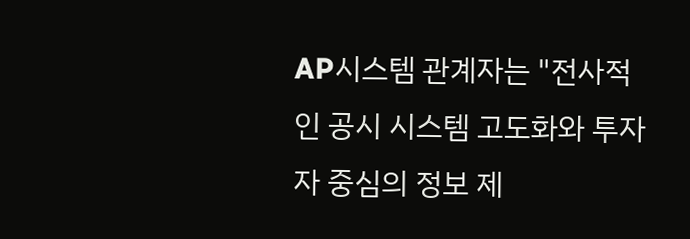AP시스템 관계자는 "전사적인 공시 시스템 고도화와 투자자 중심의 정보 제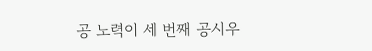공 노력이 세 번째 공시우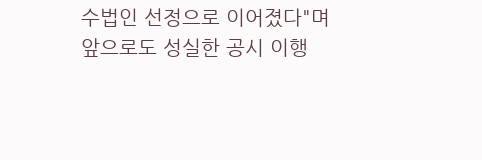수법인 선정으로 이어졌다"며 앞으로도 성실한 공시 이행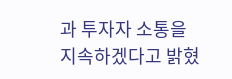과 투자자 소통을 지속하겠다고 밝혔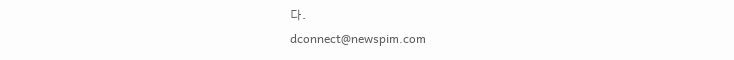다.
dconnect@newspim.com